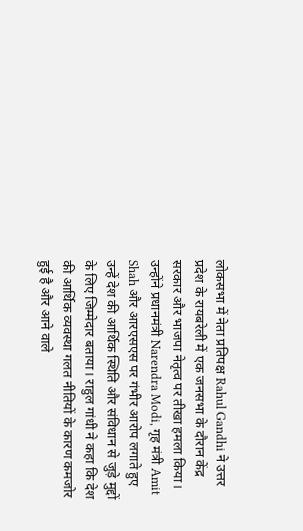लोकसभा में नेता प्रतिपक्ष Rahul Gandhi ने उत्तर प्रदेश के रायबरेली में एक जनसभा के दौरान केंद्र सरकार और भाजपा नेतृत्व पर तीखा हमला किया। उन्होंने प्रधानमंत्री Narendra Modi, गृह मंत्री Amit Shah और आरएसएस पर गंभीर आरोप लगाते हुए उन्हें देश की आर्थिक स्थिति और संविधान से जुड़े मुद्दों के लिए जिम्मेदार बताया। राहुल गांधी ने कहा कि देश की आर्थिक व्यवस्था गलत नीतियों के कारण कमजोर हुई है और आने वाले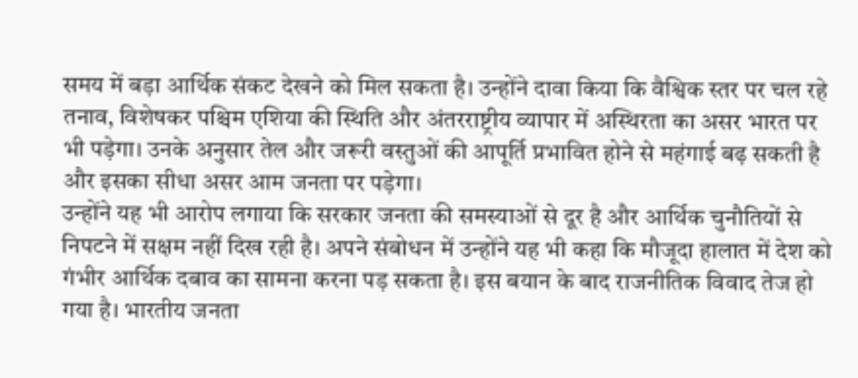समय में बड़ा आर्थिक संकट देखने को मिल सकता है। उन्होंने दावा किया कि वैश्विक स्तर पर चल रहे तनाव, विशेषकर पश्चिम एशिया की स्थिति और अंतरराष्ट्रीय व्यापार में अस्थिरता का असर भारत पर भी पड़ेगा। उनके अनुसार तेल और जरूरी वस्तुओं की आपूर्ति प्रभावित होने से महंगाई बढ़ सकती है और इसका सीधा असर आम जनता पर पड़ेगा।
उन्होंने यह भी आरोप लगाया कि सरकार जनता की समस्याओं से दूर है और आर्थिक चुनौतियों से निपटने में सक्षम नहीं दिख रही है। अपने संबोधन में उन्होंने यह भी कहा कि मौजूदा हालात में देश को गंभीर आर्थिक दबाव का सामना करना पड़ सकता है। इस बयान के बाद राजनीतिक विवाद तेज हो गया है। भारतीय जनता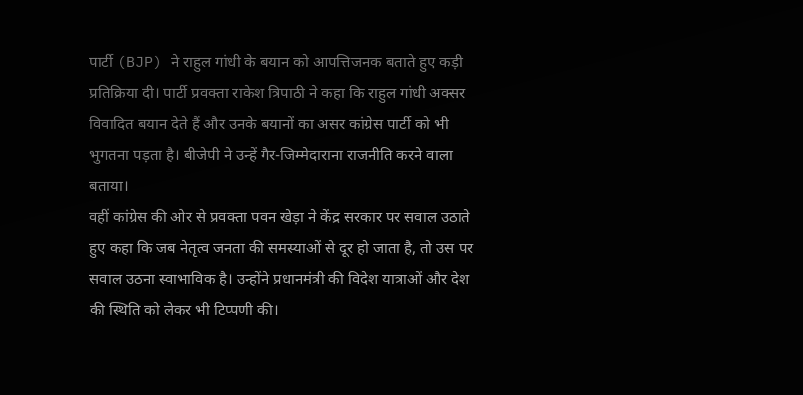पार्टी (BJP) ने राहुल गांधी के बयान को आपत्तिजनक बताते हुए कड़ी प्रतिक्रिया दी। पार्टी प्रवक्ता राकेश त्रिपाठी ने कहा कि राहुल गांधी अक्सर विवादित बयान देते हैं और उनके बयानों का असर कांग्रेस पार्टी को भी भुगतना पड़ता है। बीजेपी ने उन्हें गैर-जिम्मेदाराना राजनीति करने वाला बताया।
वहीं कांग्रेस की ओर से प्रवक्ता पवन खेड़ा ने केंद्र सरकार पर सवाल उठाते हुए कहा कि जब नेतृत्व जनता की समस्याओं से दूर हो जाता है, तो उस पर सवाल उठना स्वाभाविक है। उन्होंने प्रधानमंत्री की विदेश यात्राओं और देश की स्थिति को लेकर भी टिप्पणी की।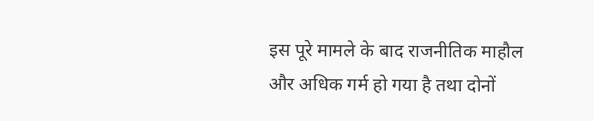इस पूरे मामले के बाद राजनीतिक माहौल और अधिक गर्म हो गया है तथा दोनों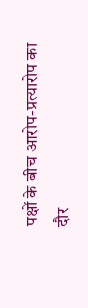पक्षों के बीच आरोप-प्रत्यारोप का दौर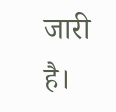जारी है।